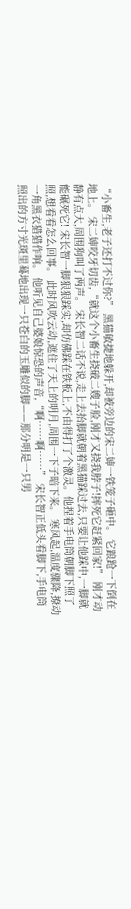“小畜生,老子还打不过你?” 黑猫敏捷地躲开,却被旁边的宋二婶一铁笼子砸中。 它踉跄一下倒在地上。 宋二婶咬牙切齿,“就这个小畜生挠破二嫂子脸,刚才又挠我脖子!摔死它赶紧回家!” 刚才动静有点大,周围狗叫了两声。 宋长智二话不说,走上去抬脚就朝着黑猫踩过去,只要让他踩中,一脚就能碾死它! 宋长智一脚狠狠踩实,却仿佛踩在铁板上,不由得打了个激灵。他捏着手电筒朝脚下照了照,想看看怎么回事。 此时风吹云动,遮住了天上的明月,周围一下子暗下来。 寒风起,温度骤降,撩动一角黑衣猎猎作响。 他听见自己婆娘惊恐的声音,“啊……啊……” 宋长智正低头看脚下,手电筒照出的方寸光斑里蓦地出现一只苍白的玉雕似的脚——那分明是一只男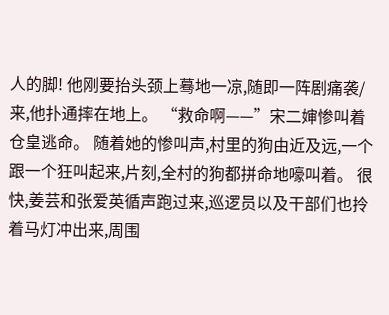人的脚! 他刚要抬头颈上蓦地一凉,随即一阵剧痛袭/来,他扑通摔在地上。 “救命啊——”宋二婶惨叫着仓皇逃命。 随着她的惨叫声,村里的狗由近及远,一个跟一个狂叫起来,片刻,全村的狗都拼命地嚎叫着。 很快,姜芸和张爱英循声跑过来,巡逻员以及干部们也拎着马灯冲出来,周围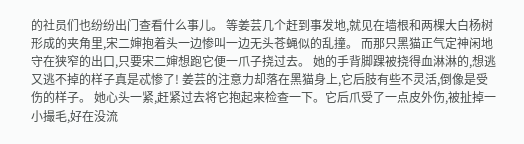的社员们也纷纷出门查看什么事儿。 等姜芸几个赶到事发地,就见在墙根和两棵大白杨树形成的夹角里,宋二婶抱着头一边惨叫一边无头苍蝇似的乱撞。 而那只黑猫正气定神闲地守在狭窄的出口,只要宋二婶想跑它便一爪子挠过去。 她的手背脚踝被挠得血淋淋的,想逃又逃不掉的样子真是忒惨了! 姜芸的注意力却落在黑猫身上,它后肢有些不灵活,倒像是受伤的样子。 她心头一紧,赶紧过去将它抱起来检查一下。它后爪受了一点皮外伤,被扯掉一小撮毛,好在没流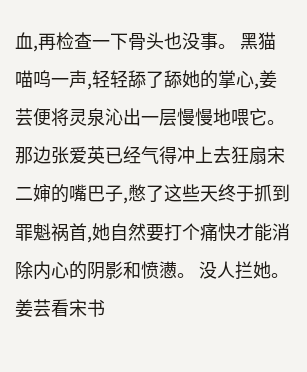血,再检查一下骨头也没事。 黑猫喵呜一声,轻轻舔了舔她的掌心,姜芸便将灵泉沁出一层慢慢地喂它。 那边张爱英已经气得冲上去狂扇宋二婶的嘴巴子,憋了这些天终于抓到罪魁祸首,她自然要打个痛快才能消除内心的阴影和愤懑。 没人拦她。 姜芸看宋书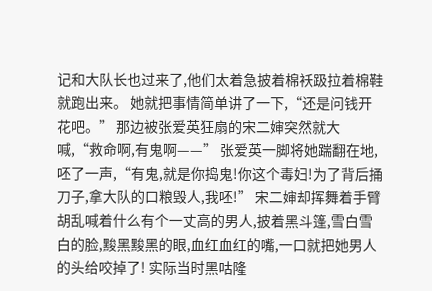记和大队长也过来了,他们太着急披着棉袄趿拉着棉鞋就跑出来。 她就把事情简单讲了一下,“还是问钱开花吧。” 那边被张爱英狂扇的宋二婶突然就大喊,“救命啊,有鬼啊——” 张爱英一脚将她踹翻在地,呸了一声,“有鬼,就是你捣鬼!你这个毒妇!为了背后捅刀子,拿大队的口粮毁人,我呸!” 宋二婶却挥舞着手臂胡乱喊着什么有个一丈高的男人,披着黑斗篷,雪白雪白的脸,黢黑黢黑的眼,血红血红的嘴,一口就把她男人的头给咬掉了! 实际当时黑咕隆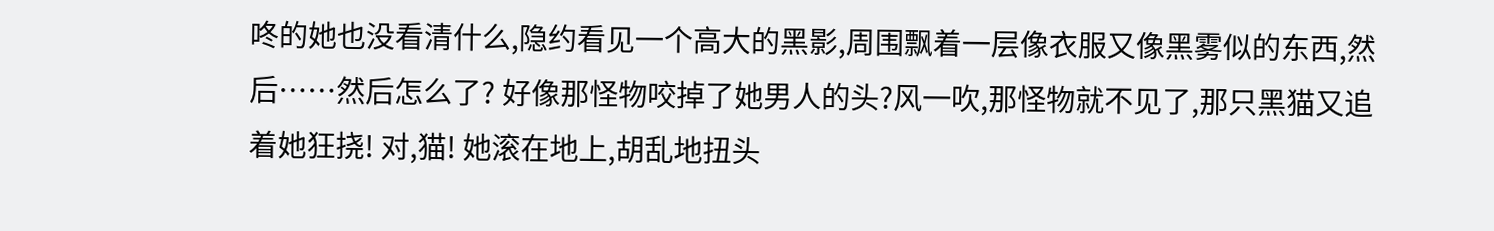咚的她也没看清什么,隐约看见一个高大的黑影,周围飘着一层像衣服又像黑雾似的东西,然后……然后怎么了? 好像那怪物咬掉了她男人的头?风一吹,那怪物就不见了,那只黑猫又追着她狂挠! 对,猫! 她滚在地上,胡乱地扭头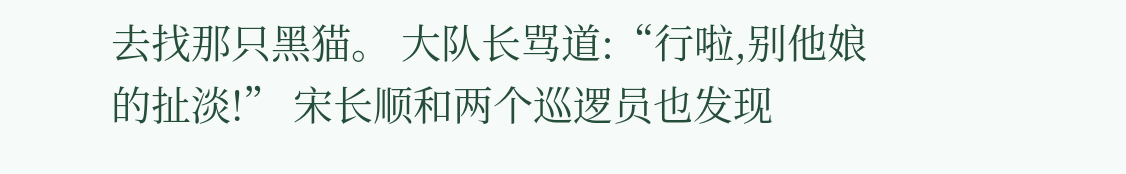去找那只黑猫。 大队长骂道:“行啦,别他娘的扯淡!” 宋长顺和两个巡逻员也发现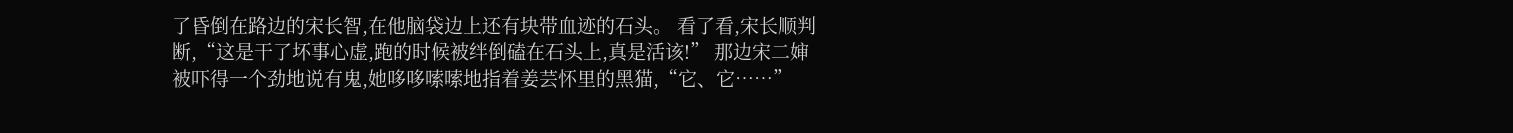了昏倒在路边的宋长智,在他脑袋边上还有块带血迹的石头。 看了看,宋长顺判断,“这是干了坏事心虚,跑的时候被绊倒磕在石头上,真是活该!” 那边宋二婶被吓得一个劲地说有鬼,她哆哆嗦嗦地指着姜芸怀里的黑猫,“它、它……”